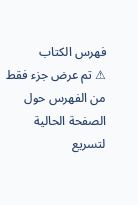فهرس الكتاب
⚠ تم عرض جزء فقط من الفهرس حول الصفحة الحالية لتسريع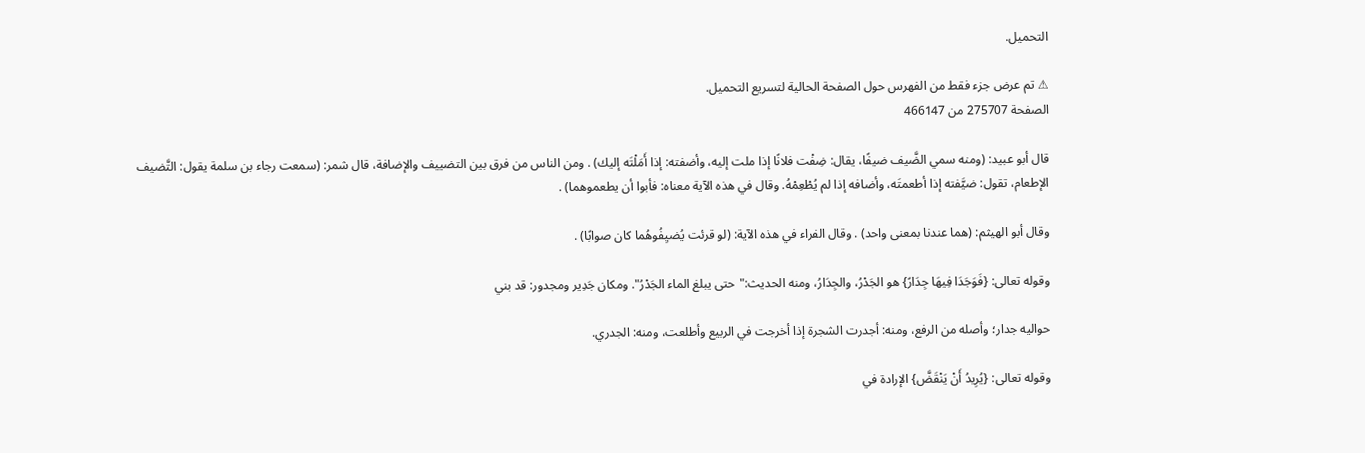التحميل.

⚠ تم عرض جزء فقط من الفهرس حول الصفحة الحالية لتسريع التحميل.
الصفحة 275707 من 466147

قال أبو عبيد: (ومنه سمي الضَّيف ضيفًا، يقال: ضِفْت فلانًا إذا ملت إليه، وأضفته: إذا أَمَلْتَه إليك) . ومن الناس من فرق بين التضييف والإضافة، قال شمر: (سمعت رجاء بن سلمة يقول: التَّضيف الإطعام، تقول: ضيَّفته إذا أطعمتَه، وأضافه إذا لم يُطْعِمْهُ. وقال في هذه الآية معناه: فأبوا أن يطعموهما) .

وقال أبو الهيثم: (هما عندنا بمعنى واحد) . وقال الفراء في هذه الآية: (لو قرئت يُضيِفُوهُما كان صوابًا) .

وقوله تعالى: {فَوَجَدَا فِيهَا جِدَارً} هو الجَدْرُ، والجِدَارُ، ومنه الحديث:"حتى يبلغ الماء الجَدْرُ". ومكان جَدِير ومجدور: قد بني

حواليه جدار؛ وأصله من الرفع، ومنه: أجدرت الشجرة إذا أخرجت في الربيع وأطلعت، ومنه: الجدري.

وقوله تعالى: {يُرِيدُ أَنْ يَنْقَضَّ} الإرادة في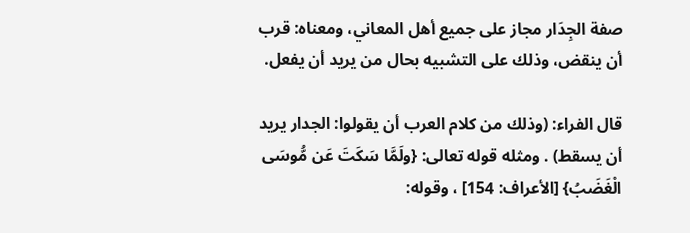صفة الجِدَار مجاز على جميع أهل المعاني، ومعناه: قرب أن ينقض، وذلك على التشبيه بحال من يريد أن يفعل.

قال الفراء: (وذلك من كلام العرب أن يقولوا: الجدار يريد أن يسقط) . ومثله قوله تعالى: {ولَمَّا سَكَتَ عَن مُّوسَى الْغَضَبُ} [الأعراف: 154] ، وقوله: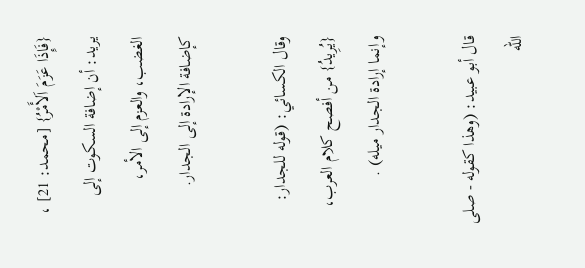{فَإِذَا عَزَمَ اَلأَمْرُ} [محمد: 21] ، يريد: أن إضافة السكوت إلى الغضب، والعزم إلى الأمر، كإضافة الإرادة إلى الجدار.

وقال الكسائي: (قوله للجدار: {يُرِيدُ} من أفصح كلام العرب، وإنما إرادة الجدار ميله) .

قال أبو عبيد: (وهذا كقوله - صلى الله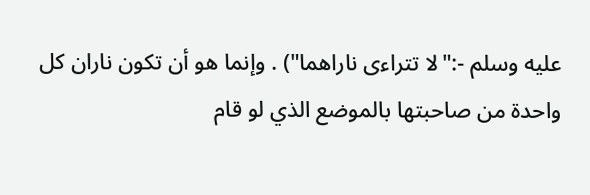عليه وسلم -:"لا تتراءى ناراهما") . وإنما هو أن تكون ناران كل واحدة من صاحبتها بالموضع الذي لو قام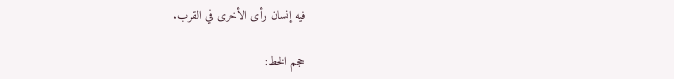فيه إنسان رأى الأخرى في القرب.

حجم الخط: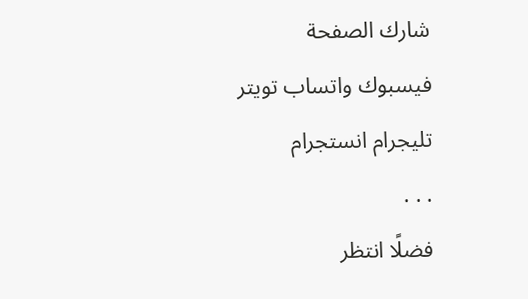شارك الصفحة
فيسبوك واتساب تويتر تليجرام انستجرام
. . .
فضلًا انتظر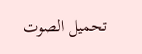تحميل الصوت